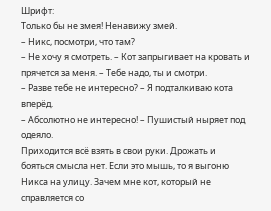Шрифт:
Только бы не змея! Ненавижу змей.
– Никс, посмотри, что там?
– Не хочу я смотреть. – Кот запрыгивает на кровать и прячется за меня. – Тебе надо, ты и смотри.
– Разве тебе не интересно? – Я подталкиваю кота вперёд.
– Абсолютно не интересно! – Пушистый ныряет под одеяло.
Приходится всё взять в свои руки. Дрожать и бояться смысла нет. Если это мышь, то я выгоню Никса на улицу. Зачем мне кот, который не справляется со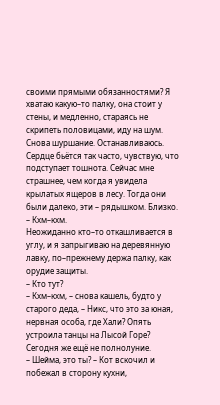своими прямыми обязанностями? Я хватаю какую–то палку, она стоит у стены, и медленно, стараясь не скрипеть половицами, иду на шум.
Снова шуршание. Останавливаюсь. Сердце бьётся так часто, чувствую, что подступает тошнота. Сейчас мне страшнее, чем когда я увидела крылатых ящеров в лесу. Тогда они были далеко, эти – рядышком. Близко.
– Кхм–кхм.
Неожиданно кто–то откашливается в углу, и я запрыгиваю на деревянную лавку, по–прежнему держа палку, как орудие защиты.
– Кто тут?
– Кхм–кхм, – снова кашель, будто у старого деда, – Никс, что это за юная, нервная особа, где Хали? Опять устроила танцы на Лысой Горе? Сегодня же ещё не полнолуние.
– Шейма, это ты? – Кот вскочил и побежал в сторону кухни,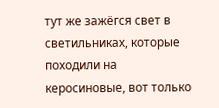тут же зажёгся свет в светильниках, которые походили на керосиновые, вот только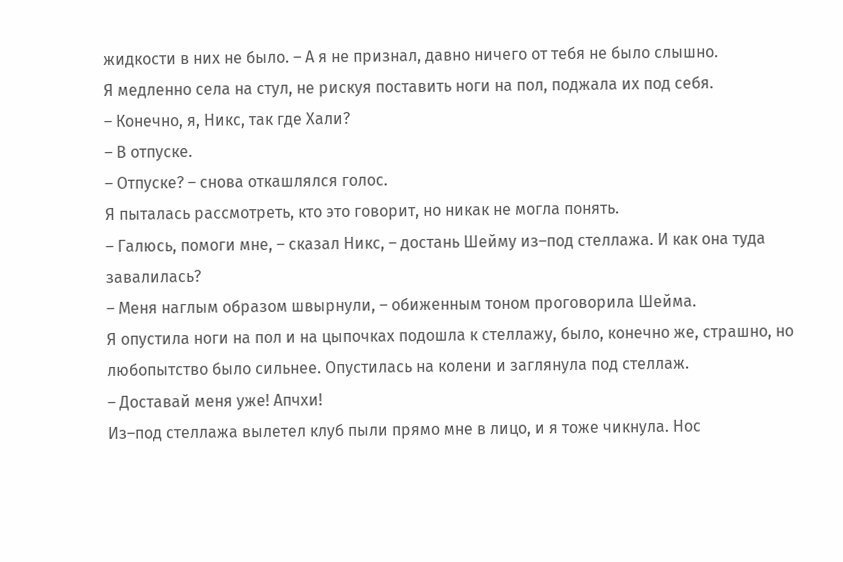жидкости в них не было. – А я не признал, давно ничего от тебя не было слышно.
Я медленно села на стул, не рискуя поставить ноги на пол, поджала их под себя.
– Конечно, я, Никс, так где Хали?
– В отпуске.
– Отпуске? – снова откашлялся голос.
Я пыталась рассмотреть, кто это говорит, но никак не могла понять.
– Галюсь, помоги мне, – сказал Никс, – достань Шейму из–под стеллажа. И как она туда завалилась?
– Меня наглым образом швырнули, – обиженным тоном проговорила Шейма.
Я опустила ноги на пол и на цыпочках подошла к стеллажу, было, конечно же, страшно, но любопытство было сильнее. Опустилась на колени и заглянула под стеллаж.
– Доставай меня уже! Апчхи!
Из–под стеллажа вылетел клуб пыли прямо мне в лицо, и я тоже чикнула. Нос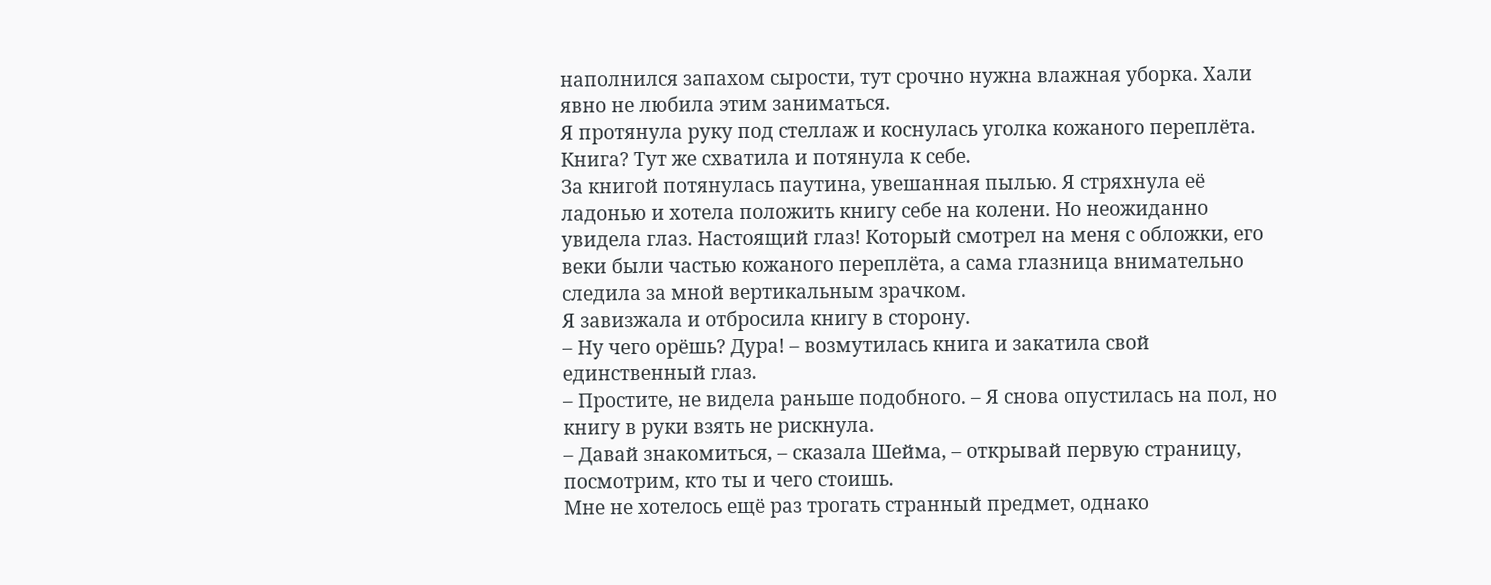наполнился запахом сырости, тут срочно нужна влажная уборка. Хали явно не любила этим заниматься.
Я протянула руку под стеллаж и коснулась уголка кожаного переплёта.
Книга? Тут же схватила и потянула к себе.
За книгой потянулась паутина, увешанная пылью. Я стряхнула её ладонью и хотела положить книгу себе на колени. Но неожиданно увидела глаз. Настоящий глаз! Который смотрел на меня с обложки, его веки были частью кожаного переплёта, а сама глазница внимательно следила за мной вертикальным зрачком.
Я завизжала и отбросила книгу в сторону.
– Ну чего орёшь? Дура! – возмутилась книга и закатила свой единственный глаз.
– Простите, не видела раньше подобного. – Я снова опустилась на пол, но книгу в руки взять не рискнула.
– Давай знакомиться, – сказала Шейма, – открывай первую страницу, посмотрим, кто ты и чего стоишь.
Мне не хотелось ещё раз трогать странный предмет, однако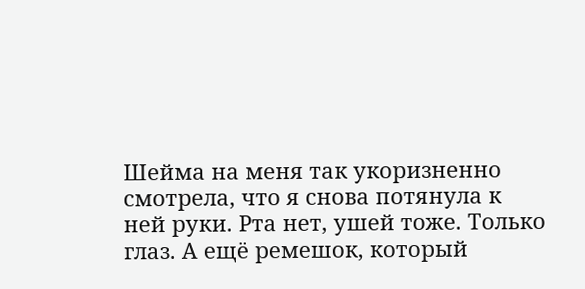Шейма на меня так укоризненно смотрела, что я снова потянула к ней руки. Рта нет, ушей тоже. Только глаз. А ещё ремешок, который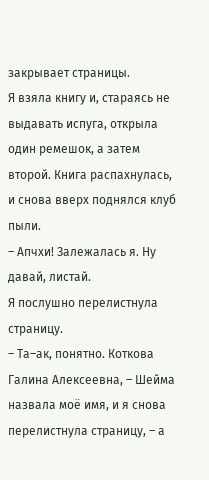закрывает страницы.
Я взяла книгу и, стараясь не выдавать испуга, открыла один ремешок, а затем второй. Книга распахнулась, и снова вверх поднялся клуб пыли.
– Апчхи! Залежалась я. Ну давай, листай.
Я послушно перелистнула страницу.
– Та–ак, понятно. Коткова Галина Алексеевна, – Шейма назвала моё имя, и я снова перелистнула страницу, – а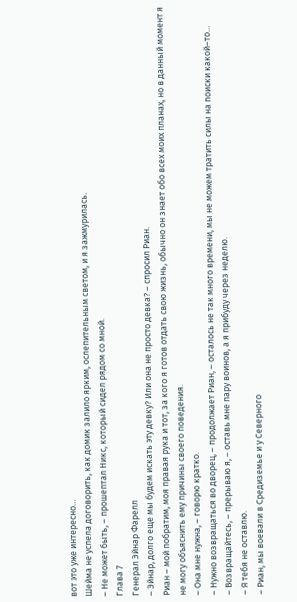вот это уже интересно…
Шейма не успела договорить, как домик залило ярким, ослепительным светом, и я зажмурилась.
– Не может быть, – прошептал Никс, который сидел рядом со мной.
Глава 7
Генерал Эйнар Фарелл
– Эйнар, долго еще мы будем искать эту девку? Или она не просто девка? – спросил Риан.
Риан – мой побратим, моя правая рука и тот, за кого я готов отдать свою жизнь, обычно он знает обо всех моих планах, но в данный момент я не могу объяснить ему причины своего поведения.
– Она мне нужна, – говорю кратко.
– Нужно возвращаться во дворец, – продолжает Риан, – осталось не так много времени, мы не можем тратить силы на поиски какой–то…
– Возвращайтесь, – прерываю я, – оставь мне пару воинов, а я прибуду через неделю.
– Я тебя не оставлю.
– Риан, мы воевали в Средиземье и у Северного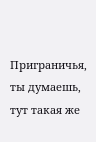Приграничья, ты думаешь, тут такая же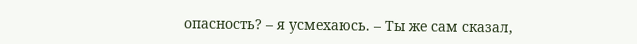опасность? – я усмехаюсь. – Ты же сам сказал,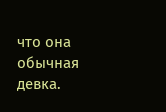что она обычная девка.